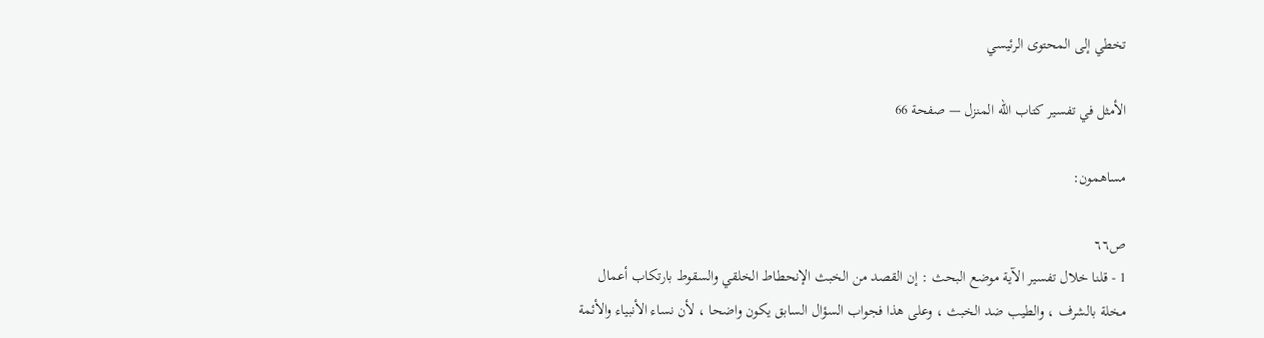تخطي إلى المحتوى الرئيسي

الأمثل في تفسير كتاب الله المنزل — صفحة 66

مساهمون:

ص٦٦
1 - قلنا خلال تفسير الآية موضع البحث : إن القصد من الخبث الإنحطاط الخلقي والسقوط بارتكاب أعمال مخلة بالشرف ، والطيب ضد الخبث ، وعلى هذا فجواب السؤال السابق يكون واضحا ، لأن نساء الأنبياء والأئمة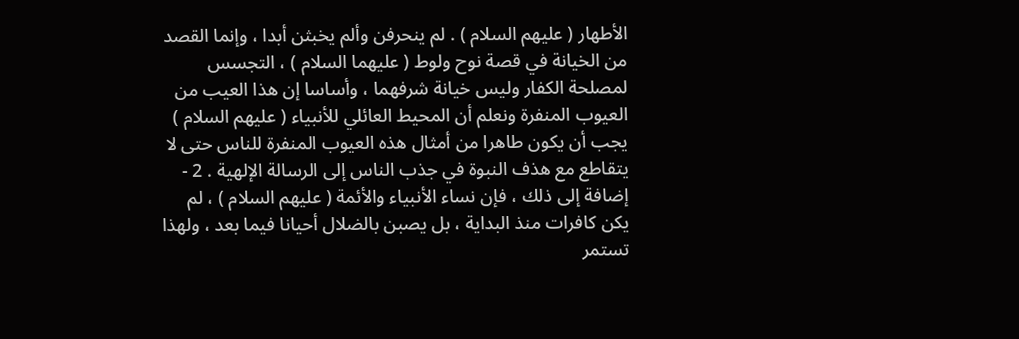الأطهار ( عليهم السلام ) . لم ينحرفن وألم يخبثن أبدا ، وإنما القصد من الخيانة في قصة نوح ولوط ( عليهما السلام ) ، التجسس لمصلحة الكفار وليس خيانة شرفهما ، وأساسا إن هذا العيب من العيوب المنفرة ونعلم أن المحيط العائلي للأنبياء ( عليهم السلام ) يجب أن يكون طاهرا من أمثال هذه العيوب المنفرة للناس حتى لا يتقاطع مع هذف النبوة في جذب الناس إلى الرسالة الإلهية . 2 - إضافة إلى ذلك ، فإن نساء الأنبياء والأئمة ( عليهم السلام ) ، لم يكن كافرات منذ البداية ، بل يصبن بالضلال أحيانا فيما بعد ، ولهذا تستمر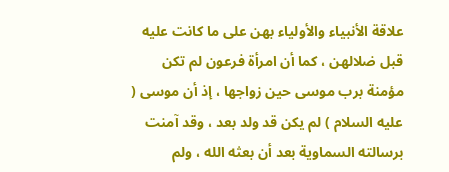علاقة الأنبياء والأولياء بهن على ما كانت عليه قبل ضلالهن ، كما أن امرأة فرعون لم تكن مؤمنة برب موسى حين زواجها ، إذ أن موسى ( عليه السلام ) لم يكن قد ولد بعد ، وقد آمنت برسالته السماوية بعد أن بعثه الله ، ولم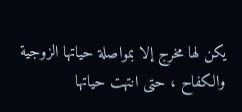يكن لها مخرج إلا بمواصلة حياتها الزوجية والكفاح ، حتى انتهت حياتها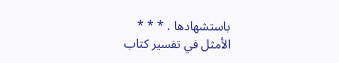باستشهادها . * * *
الأمثل في تفسير كتاب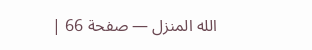الله المنزل — صفحة 66 |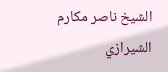الشيخ ناصر مكارم الشيرازي